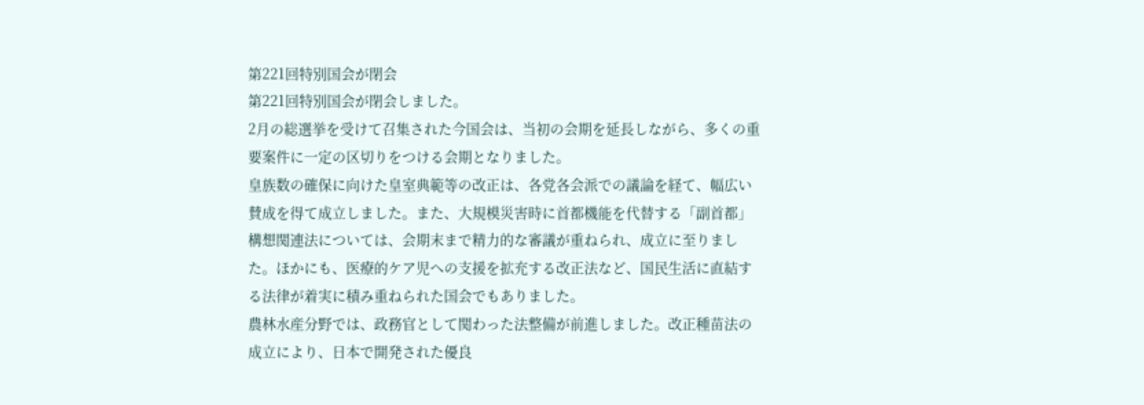第221回特別国会が閉会
第221回特別国会が閉会しました。
2月の総選挙を受けて召集された今国会は、当初の会期を延長しながら、多くの重要案件に一定の区切りをつける会期となりました。
皇族数の確保に向けた皇室典範等の改正は、各党各会派での議論を経て、幅広い賛成を得て成立しました。また、大規模災害時に首都機能を代替する「副首都」構想関連法については、会期末まで精力的な審議が重ねられ、成立に至りました。ほかにも、医療的ケア児への支援を拡充する改正法など、国民生活に直結する法律が着実に積み重ねられた国会でもありました。
農林水産分野では、政務官として関わった法整備が前進しました。改正種苗法の成立により、日本で開発された優良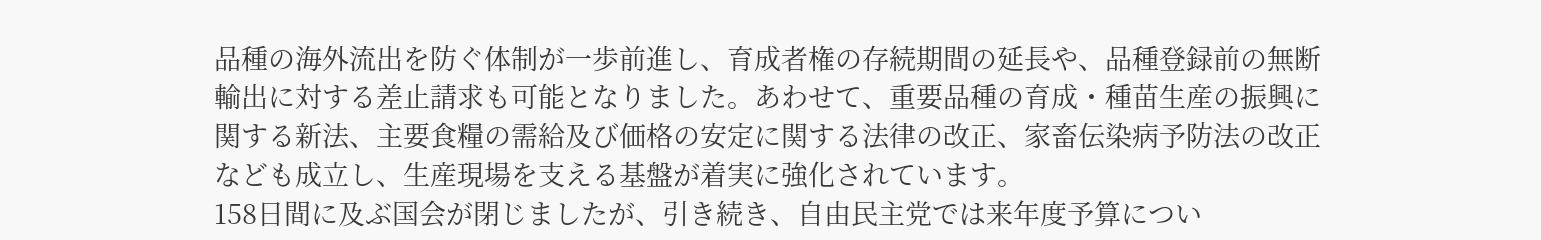品種の海外流出を防ぐ体制が一歩前進し、育成者権の存続期間の延長や、品種登録前の無断輸出に対する差止請求も可能となりました。あわせて、重要品種の育成・種苗生産の振興に関する新法、主要食糧の需給及び価格の安定に関する法律の改正、家畜伝染病予防法の改正なども成立し、生産現場を支える基盤が着実に強化されています。
158日間に及ぶ国会が閉じましたが、引き続き、自由民主党では来年度予算につい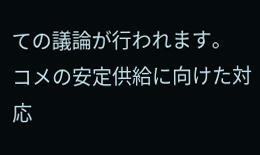ての議論が行われます。
コメの安定供給に向けた対応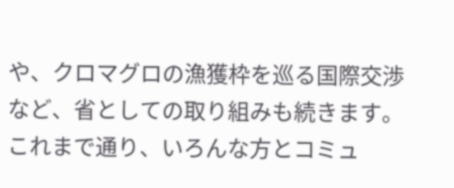や、クロマグロの漁獲枠を巡る国際交渉など、省としての取り組みも続きます。
これまで通り、いろんな方とコミュ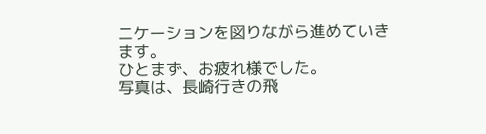ニケーションを図りながら進めていきます。
ひとまず、お疲れ様でした。
写真は、長崎行きの飛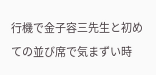行機で金子容三先生と初めての並び席で気まずい時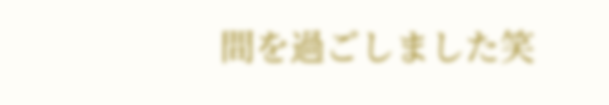間を過ごしました笑